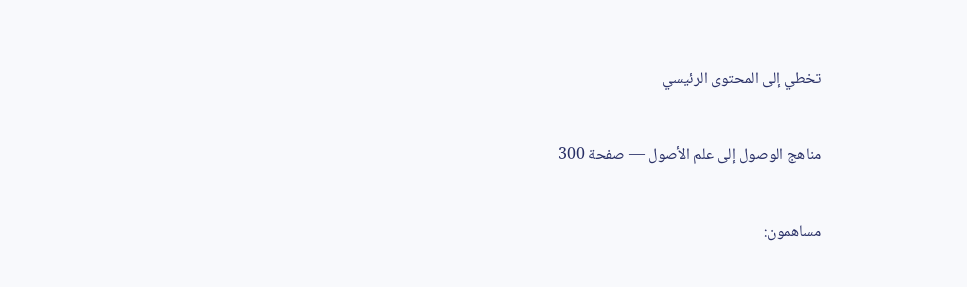تخطي إلى المحتوى الرئيسي

مناهج الوصول إلى علم الأصول — صفحة 300

مساهمون: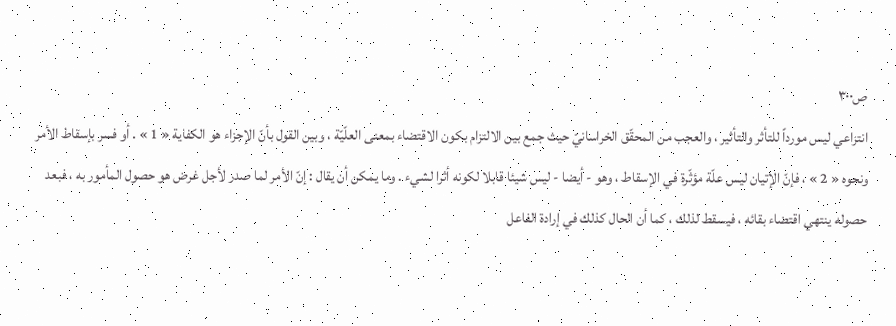ص٣٠٠
انتزاعي ليس مورداً للتأثر والتأثير ، والعجب من المحقّق الخراسانيّ حيث جمع بين الالتزام بكون الاقتضاء بمعنى العلّيّة ، وبين القول بأنّ الإجزاء هو الكفاية « 1 » . أو فسر بإسقاط الأمر ونحوه « 2 » ، فإنّ الإتيان ليس علّة مؤثّرة في الإسقاط ، وهو - أيضا - ليس شيئا قابلا لكونه أثرا لشيء . وما يمكن أن يقال : إنّ الأمر لما صدر لأجل غرض هو حصول المأمور به ، فبعد حصوله ينتهي اقتضاء بقائه ، فيسقط لذلك ، كما أن الحال كذلك في إرادة الفاعل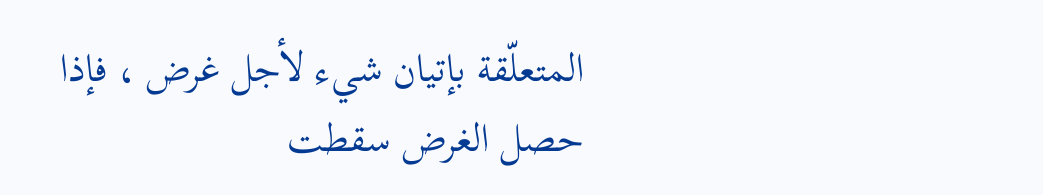المتعلّقة بإتيان شيء لأجل غرض ، فإذا حصل الغرض سقطت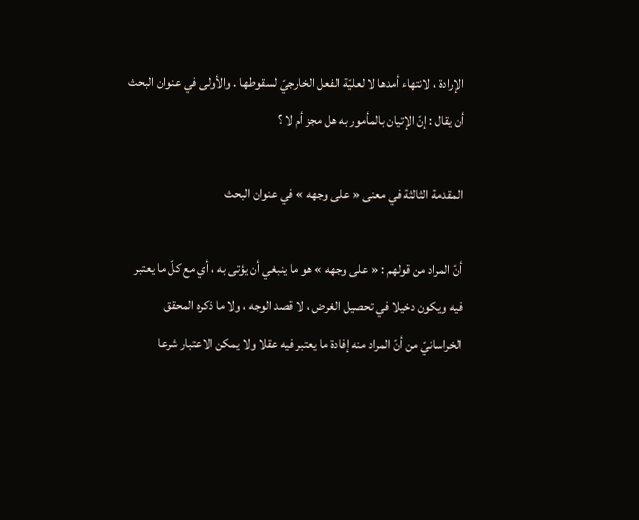الإرادة ، لانتهاء أمدها لا لعليّة الفعل الخارجيّ لسقوطها . والأولى في عنوان البحث أن يقال : إنّ الإتيان بالمأمور به هل مجز أم لا ؟

المقدمة الثالثة في معنى « على وجهه » في عنوان البحث

أنّ المراد من قولهم : « على وجهه » هو ما ينبغي أن يؤتى به ، أي مع كلّ ما يعتبر فيه ويكون دخيلا في تحصيل الغرض ، لا قصد الوجه ، ولا ما ذكره المحقق الخراسانيّ من أنّ المراد منه إفادة ما يعتبر فيه عقلا ولا يمكن الاعتبار شرعا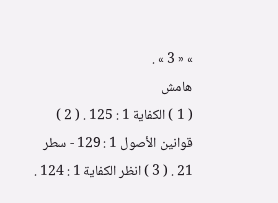» « 3 » .
هامش
( 1 ) الكفاية 1 : 125 . ( 2 ) قوانين الأصول 1 : 129 - سطر 21 . ( 3 ) انظر الكفاية 1 : 124 .